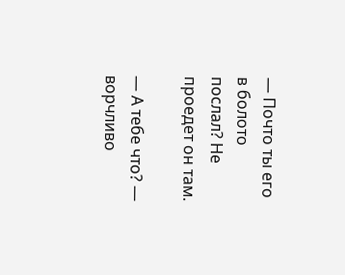— Почто ты его в болото послал? Не проедет он там.

— А тебе что? — ворчливо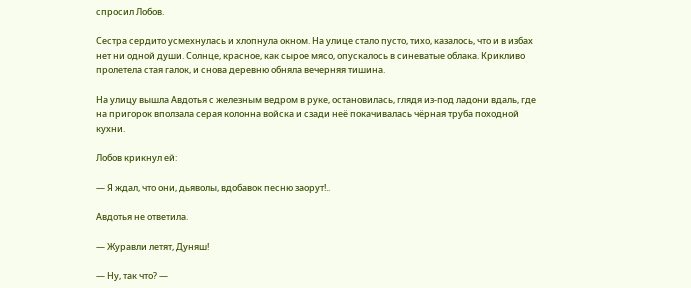спросил Лобов.

Сестра сердито усмехнулась и хлопнула окном. На улице стало пусто, тихо, казалось, что и в избах нет ни одной души. Солнце, красное, как сырое мясо, опускалось в синеватые облака. Крикливо пролетела стая галок, и снова деревню обняла вечерняя тишина.

На улицу вышла Авдотья с железным ведром в руке, остановилась, глядя из-под ладони вдаль, где на пригорок вползала серая колонна войска и сзади неё покачивалась чёрная труба походной кухни.

Лобов крикнул ей:

— Я ждал, что они, дьяволы, вдобавок песню заорут!..

Авдотья не ответила.

— Журавли летят, Дуняш!

— Ну, так что? —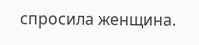спросила женщина.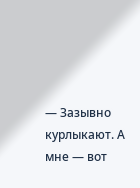— Зазывно курлыкают. А мне — вот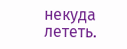некуда лететь.